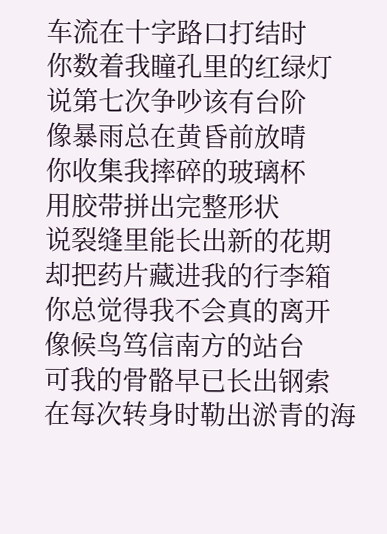车流在十字路口打结时
你数着我瞳孔里的红绿灯
说第七次争吵该有台阶
像暴雨总在黄昏前放晴
你收集我摔碎的玻璃杯
用胶带拼出完整形状
说裂缝里能长出新的花期
却把药片藏进我的行李箱
你总觉得我不会真的离开
像候鸟笃信南方的站台
可我的骨骼早已长出钢索
在每次转身时勒出淤青的海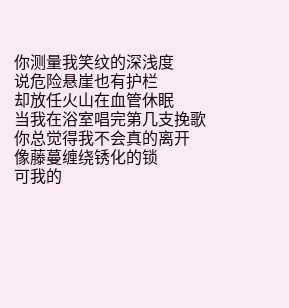你测量我笑纹的深浅度
说危险悬崖也有护栏
却放任火山在血管休眠
当我在浴室唱完第几支挽歌
你总觉得我不会真的离开
像藤蔓缠绕锈化的锁
可我的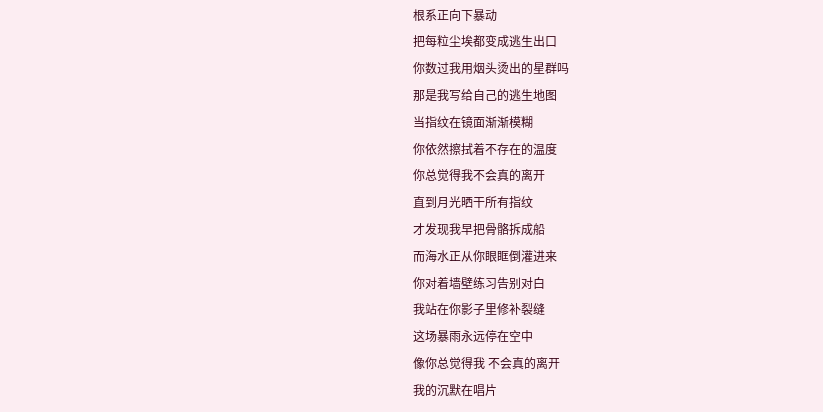根系正向下暴动
把每粒尘埃都变成逃生出口
你数过我用烟头烫出的星群吗
那是我写给自己的逃生地图
当指纹在镜面渐渐模糊
你依然擦拭着不存在的温度
你总觉得我不会真的离开
直到月光晒干所有指纹
才发现我早把骨骼拆成船
而海水正从你眼眶倒灌进来
你对着墙壁练习告别对白
我站在你影子里修补裂缝
这场暴雨永远停在空中
像你总觉得我 不会真的离开
我的沉默在唱片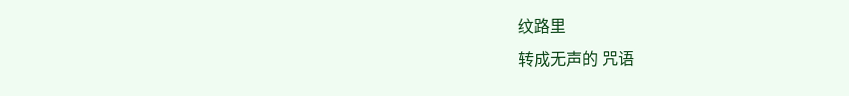纹路里
转成无声的 咒语